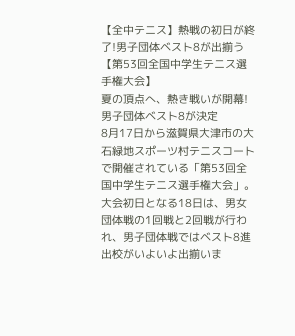【全中テニス】熱戦の初日が終了!男子団体ベスト8が出揃う【第53回全国中学生テニス選手権大会】
夏の頂点へ、熱き戦いが開幕!男子団体ベスト8が決定
8月17日から滋賀県大津市の大石緑地スポーツ村テニスコートで開催されている「第53回全国中学生テニス選手権大会」。大会初日となる18日は、男女団体戦の1回戦と2回戦が行われ、男子団体戦ではベスト8進出校がいよいよ出揃いま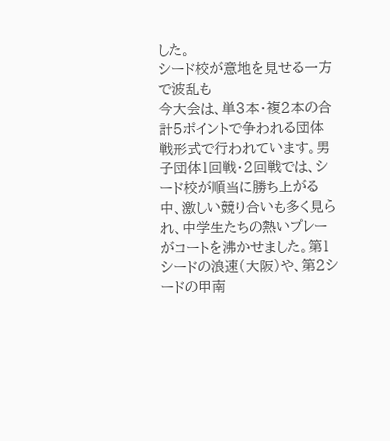した。
シード校が意地を見せる一方で波乱も
今大会は、単3本・複2本の合計5ポイントで争われる団体戦形式で行われています。男子団体1回戦・2回戦では、シード校が順当に勝ち上がる中、激しい競り合いも多く見られ、中学生たちの熱いプレーがコートを沸かせました。第1シードの浪速(大阪)や、第2シードの甲南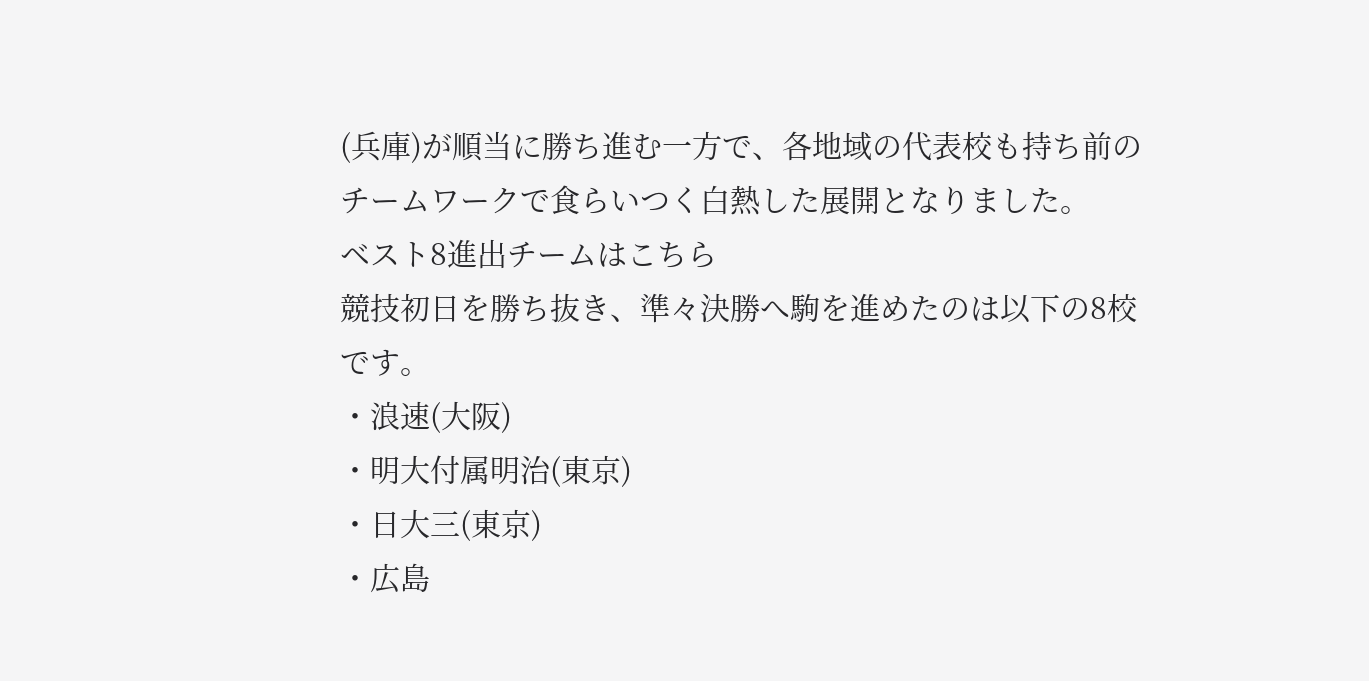(兵庫)が順当に勝ち進む一方で、各地域の代表校も持ち前のチームワークで食らいつく白熱した展開となりました。
ベスト8進出チームはこちら
競技初日を勝ち抜き、準々決勝へ駒を進めたのは以下の8校です。
・浪速(大阪)
・明大付属明治(東京)
・日大三(東京)
・広島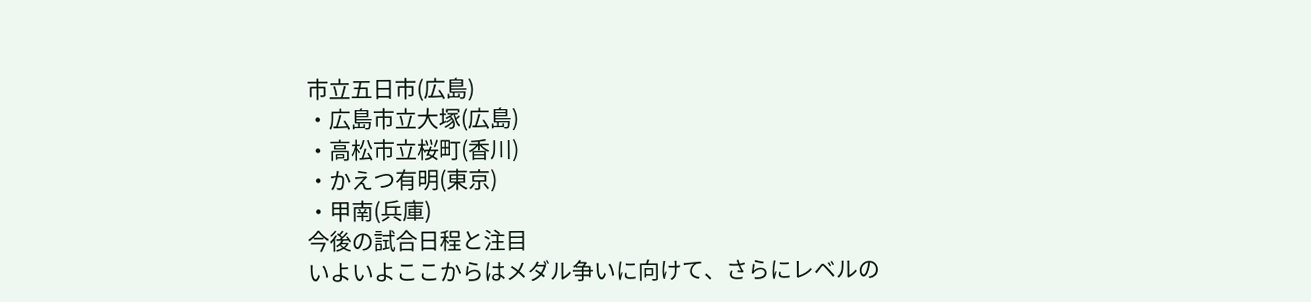市立五日市(広島)
・広島市立大塚(広島)
・高松市立桜町(香川)
・かえつ有明(東京)
・甲南(兵庫)
今後の試合日程と注目
いよいよここからはメダル争いに向けて、さらにレベルの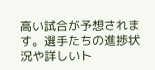高い試合が予想されます。選手たちの進捗状況や詳しいト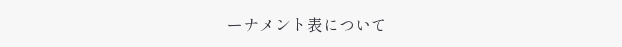ーナメント表について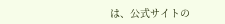は、公式サイトの